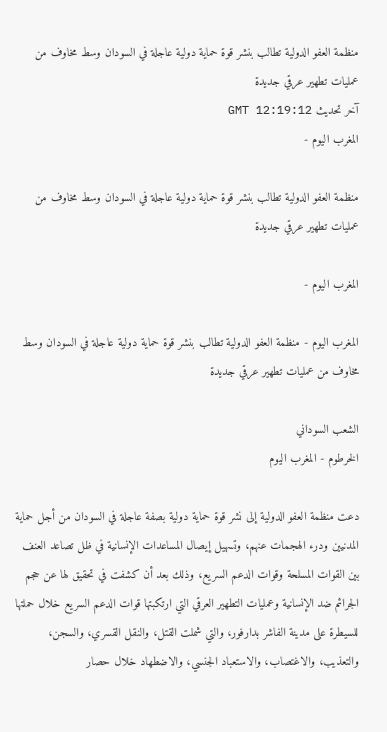منظمة العفو الدولية تطالب بنشر قوة حماية دولية عاجلة في السودان وسط مخاوف من عمليات تطهير عرقي جديدة
آخر تحديث GMT 12:19:12
المغرب اليوم -

منظمة العفو الدولية تطالب بنشر قوة حماية دولية عاجلة في السودان وسط مخاوف من عمليات تطهير عرقي جديدة

المغرب اليوم -

المغرب اليوم - منظمة العفو الدولية تطالب بنشر قوة حماية دولية عاجلة في السودان وسط مخاوف من عمليات تطهير عرقي جديدة

الشعب السوداني
الخرطوم - المغرب اليوم

دعت منظمة العفو الدولية إلى نشر قوة حماية دولية بصفة عاجلة في السودان من أجل حماية المدنيين ودرء الهجمات عنهم، وتسهيل إيصال المساعدات الإنسانية في ظل تصاعد العنف بين القوات المسلحة وقوات الدعم السريع، وذلك بعد أن كشفت في تحقيق لها عن حجم الجرائم ضد الإنسانية وعمليات التطهير العرقي التي ارتكبتها قوات الدعم السريع خلال حملتها للسيطرة على مدينة الفاشر بدارفور، والتي شملت القتل، والنقل القسري، والسجن، والتعذيب، والاغتصاب، والاستعباد الجنسي، والاضطهاد خلال حصار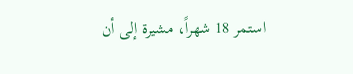استمر 18 شهراً، مشيرة إلى أن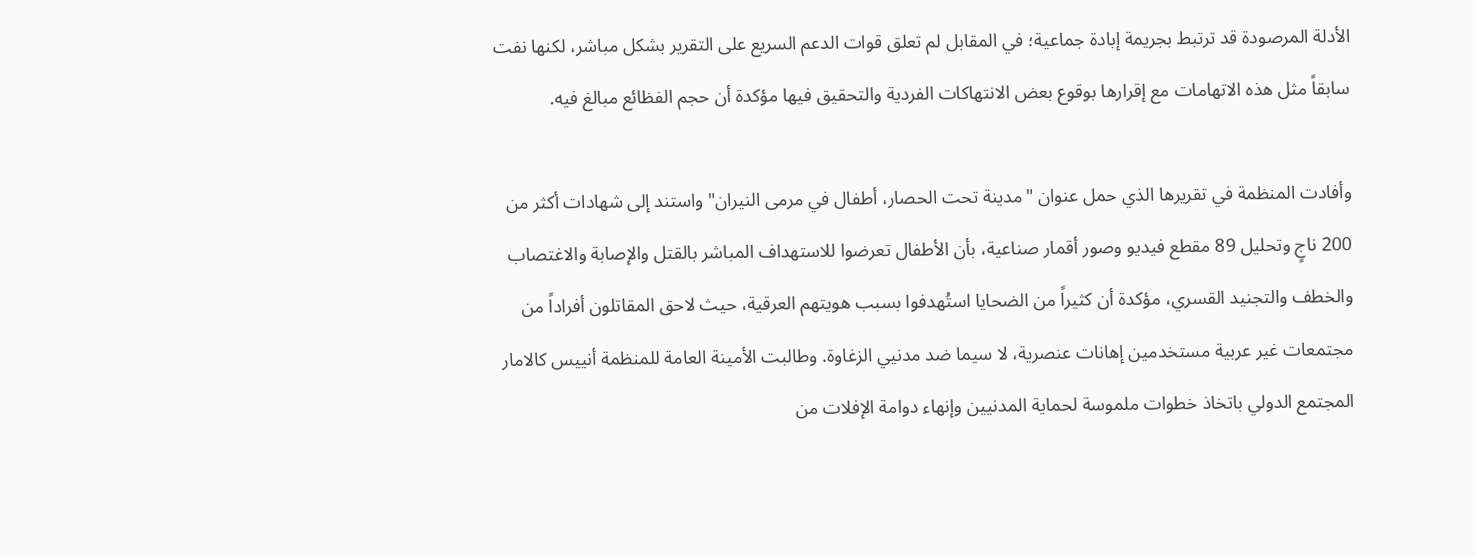الأدلة المرصودة قد ترتبط بجريمة إبادة جماعية؛ في المقابل لم تعلق قوات الدعم السريع على التقرير بشكل مباشر، لكنها نفت سابقاً مثل هذه الاتهامات مع إقرارها بوقوع بعض الانتهاكات الفردية والتحقيق فيها مؤكدة أن حجم الفظائع مبالغ فيه.

وأفادت المنظمة في تقريرها الذي حمل عنوان "مدينة تحت الحصار، أطفال في مرمى النيران" واستند إلى شهادات أكثر من 200 ناجٍ وتحليل 89 مقطع فيديو وصور أقمار صناعية، بأن الأطفال تعرضوا للاستهداف المباشر بالقتل والإصابة والاغتصاب والخطف والتجنيد القسري، مؤكدة أن كثيراً من الضحايا استُهدفوا بسبب هويتهم العرقية، حيث لاحق المقاتلون أفراداً من مجتمعات غير عربية مستخدمين إهانات عنصرية، لا سيما ضد مدنيي الزغاوة. وطالبت الأمينة العامة للمنظمة أنييس كالامار المجتمع الدولي باتخاذ خطوات ملموسة لحماية المدنيين وإنهاء دوامة الإفلات من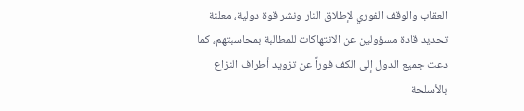العقاب والوقف الفوري لإطلاق النار ونشر قوة دولية، معلنة تحديد قادة مسؤولين عن الانتهاكات للمطالبة بمحاسبتهم، كما دعت جميع الدول إلى الكف فوراً عن تزويد أطراف النزاع بالأسلحة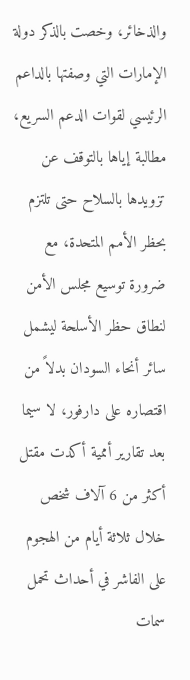والذخائر، وخصت بالذكر دولة الإمارات التي وصفتها بالداعم الرئيسي لقوات الدعم السريع، مطالبة إياها بالتوقف عن تزويدها بالسلاح حتى تلتزم بحظر الأمم المتحدة، مع ضرورة توسيع مجلس الأمن لنطاق حظر الأسلحة ليشمل سائر أنحاء السودان بدلاً من اقتصاره على دارفور، لا سيما بعد تقارير أممية أكدت مقتل أكثر من 6 آلاف شخص خلال ثلاثة أيام من الهجوم على الفاشر في أحداث تحمل سمات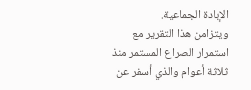الإبادة الجماعية.
ويتزامن هذا التقرير مع استمرار الصراع المستمر منذ ثلاثة أعوام والذي أسفر عن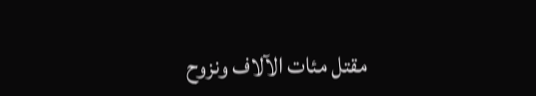مقتل مئات الآلاف ونزوح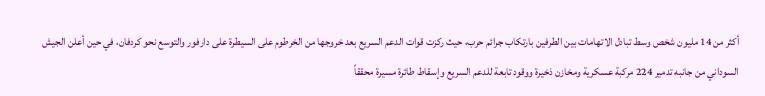أكثر من 14 مليون شخص وسط تبادل الاتهامات بين الطرفين بارتكاب جرائم حرب، حيث ركزت قوات الدعم السريع بعد خروجها من الخرطوم على السيطرة على دارفور والتوسع نحو كردفان، في حين أعلن الجيش السوداني من جانبه تدمير 224 مركبة عسكرية ومخازن ذخيرة ووقود تابعة للدعم السريع وإسقاط طائرة مسيرة محققاً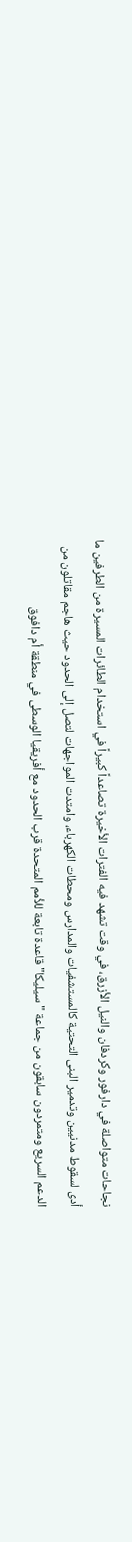نجاحات متواصلة في دارفور وكردفان والنيل الأزرق، في وقت تشهد فيه الفترات الأخيرة تصاعداً كبيراً في استخدام الطائرات المسيرة من الطرفين ما أدى لسقوط مدنيين وتدمير البنى التحتية كالمستشفيات والمدارس ومحطات الكهرباء، وامتدت المواجهات لتصل إلى الحدود حيث هاجم مقاتلون من الدعم السريع ومتمردون سابقون من جماعة "سيليكا" قاعدة تابعة للأمم المتحدة قرب الحدود مع أفريقيا الوسطى في منطقة أم دافوق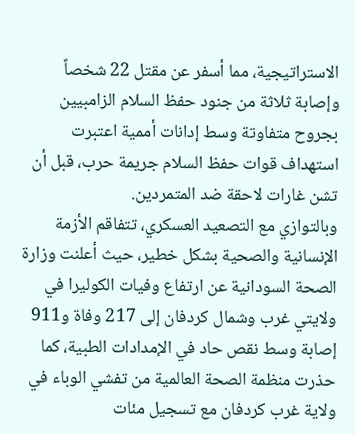الاستراتيجية، مما أسفر عن مقتل 22 شخصاً وإصابة ثلاثة من جنود حفظ السلام الزامبيين بجروح متفاوتة وسط إدانات أممية اعتبرت استهداف قوات حفظ السلام جريمة حرب، قبل أن تشن غارات لاحقة ضد المتمردين.
وبالتوازي مع التصعيد العسكري، تتفاقم الأزمة الإنسانية والصحية بشكل خطير، حيث أعلنت وزارة الصحة السودانية عن ارتفاع وفيات الكوليرا في ولايتي غرب وشمال كردفان إلى 217 وفاة و911 إصابة وسط نقص حاد في الإمدادات الطبية، كما حذرت منظمة الصحة العالمية من تفشي الوباء في ولاية غرب كردفان مع تسجيل مئات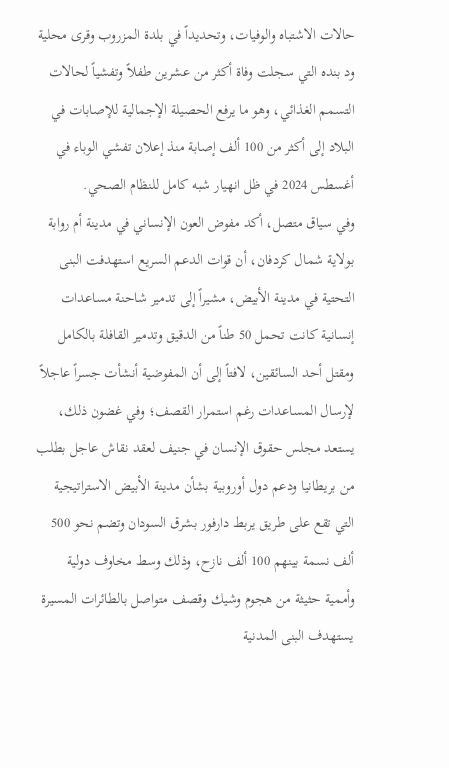حالات الاشتباه والوفيات، وتحديداً في بلدة المزروب وقرى محلية ود بنده التي سجلت وفاة أكثر من عشرين طفلاً وتفشياً لحالات التسمم الغذائي، وهو ما يرفع الحصيلة الإجمالية للإصابات في البلاد إلى أكثر من 100 ألف إصابة منذ إعلان تفشي الوباء في أغسطس 2024 في ظل انهيار شبه كامل للنظام الصحي.
وفي سياق متصل، أكد مفوض العون الإنساني في مدينة أم روابة بولاية شمال كردفان، أن قوات الدعم السريع استهدفت البنى التحتية في مدينة الأبيض، مشيراً إلى تدمير شاحنة مساعدات إنسانية كانت تحمل 50 طناً من الدقيق وتدمير القافلة بالكامل ومقتل أحد السائقين، لافتاً إلى أن المفوضية أنشأت جسراً عاجلاً لإرسال المساعدات رغم استمرار القصف؛ وفي غضون ذلك، يستعد مجلس حقوق الإنسان في جنيف لعقد نقاش عاجل بطلب من بريطانيا ودعم دول أوروبية بشأن مدينة الأبيض الاستراتيجية التي تقع على طريق يربط دارفور بشرق السودان وتضم نحو 500 ألف نسمة بينهم 100 ألف نازح، وذلك وسط مخاوف دولية وأممية حثيثة من هجوم وشيك وقصف متواصل بالطائرات المسيرة يستهدف البنى المدنية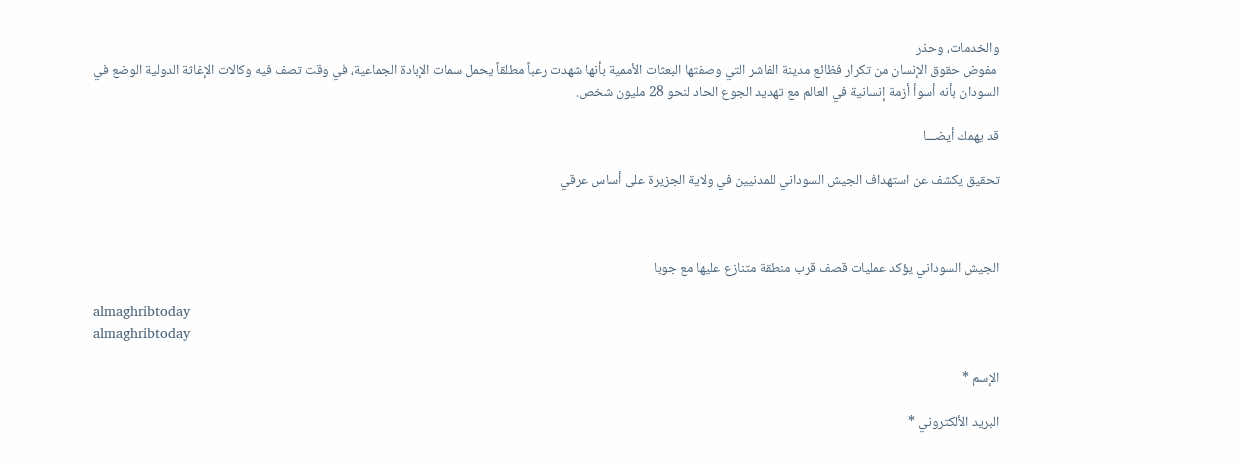والخدمات، وحذر
 مفوض حقوق الإنسان من تكرار فظائع مدينة الفاشر التي وصفتها البعثات الأممية بأنها شهدت رعباً مطلقاً يحمل سمات الإبادة الجماعية، في وقت تصف فيه وكالات الإغاثة الدولية الوضع في السودان بأنه أسوأ أزمة إنسانية في العالم مع تهديد الجوع الحاد لنحو 28 مليون شخص.

قد يهمك أيضـــا

تحقيق يكشف عن استهداف الجيش السوداني للمدنيين في ولاية الجزيرة على أساس عرقي



الجيش السوداني يؤكد عمليات قصف قرب منطقة متنازع عليها مع جوبا

almaghribtoday
almaghribtoday

الإسم *

البريد الألكتروني *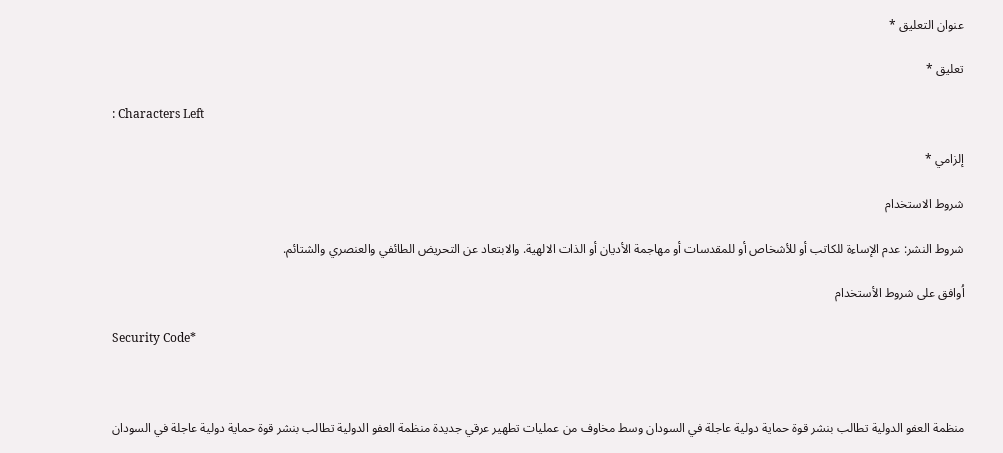عنوان التعليق *

تعليق *

: Characters Left

إلزامي *

شروط الاستخدام

شروط النشر: عدم الإساءة للكاتب أو للأشخاص أو للمقدسات أو مهاجمة الأديان أو الذات الالهية. والابتعاد عن التحريض الطائفي والعنصري والشتائم.

اُوافق على شروط الأستخدام

Security Code*



منظمة العفو الدولية تطالب بنشر قوة حماية دولية عاجلة في السودان وسط مخاوف من عمليات تطهير عرقي جديدة منظمة العفو الدولية تطالب بنشر قوة حماية دولية عاجلة في السودان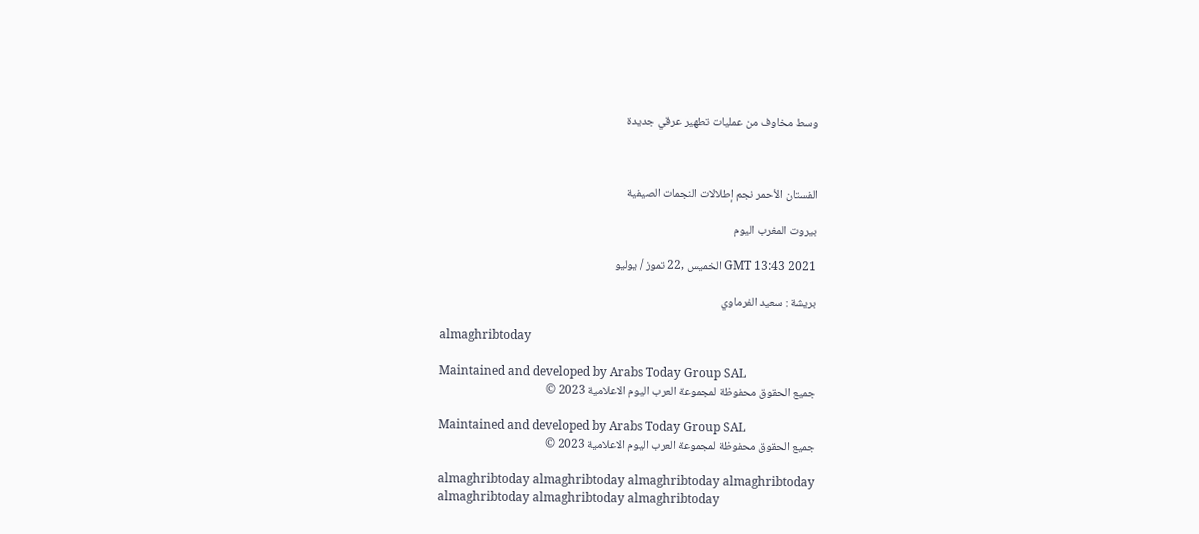وسط مخاوف من عمليات تطهير عرقي جديدة



الفستان الأحمر نجم إطلالات النجمات الصيفية

بيروت المغرب اليوم

GMT 13:43 2021 الخميس ,22 تموز / يوليو

بريشة : سعيد الفرماوي

almaghribtoday

Maintained and developed by Arabs Today Group SAL
جميع الحقوق محفوظة لمجموعة العرب اليوم الاعلامية 2023 ©

Maintained and developed by Arabs Today Group SAL
جميع الحقوق محفوظة لمجموعة العرب اليوم الاعلامية 2023 ©

almaghribtoday almaghribtoday almaghribtoday almaghribtoday
almaghribtoday almaghribtoday almaghribtoday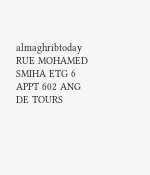almaghribtoday
RUE MOHAMED SMIHA ETG 6 APPT 602 ANG DE TOURS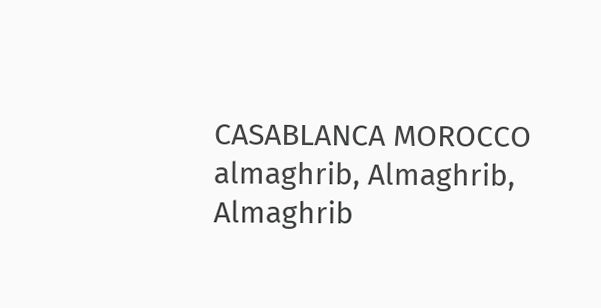CASABLANCA MOROCCO
almaghrib, Almaghrib, Almaghrib